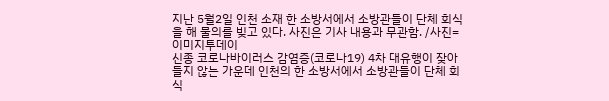지난 5월2일 인천 소재 한 소방서에서 소방관들이 단체 회식을 해 물의를 빚고 있다. 사진은 기사 내용과 무관함. /사진=이미지투데이
신종 코로나바이러스 감염증(코로나19) 4차 대유행이 잦아들지 않는 가운데 인천의 한 소방서에서 소방관들이 단체 회식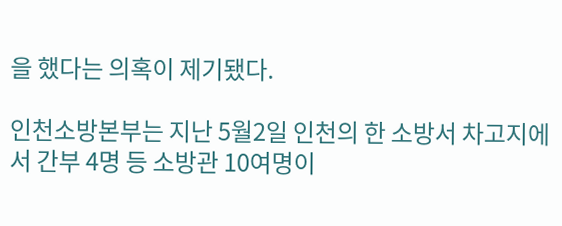을 했다는 의혹이 제기됐다.

인천소방본부는 지난 5월2일 인천의 한 소방서 차고지에서 간부 4명 등 소방관 10여명이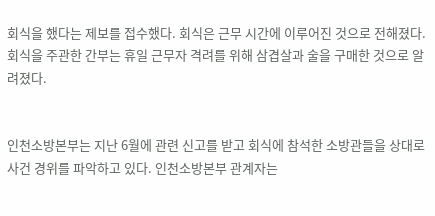회식을 했다는 제보를 접수했다. 회식은 근무 시간에 이루어진 것으로 전해졌다. 회식을 주관한 간부는 휴일 근무자 격려를 위해 삼겹살과 술을 구매한 것으로 알려졌다.


인천소방본부는 지난 6월에 관련 신고를 받고 회식에 참석한 소방관들을 상대로 사건 경위를 파악하고 있다. 인천소방본부 관계자는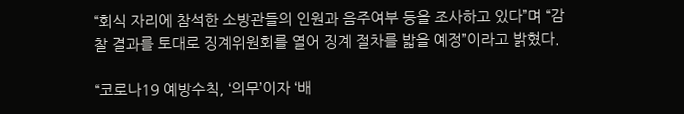“회식 자리에 참석한 소방관들의 인원과 음주여부 등을 조사하고 있다”며 “감찰 결과를 토대로 징계위원회를 열어 징계 절차를 밟을 예정”이라고 밝혔다.

“코로나19 예방수칙, ‘의무’이자 ‘배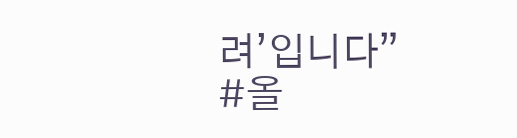려’입니다”
#올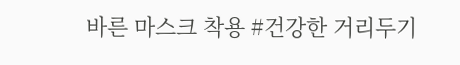바른 마스크 착용 #건강한 거리두기